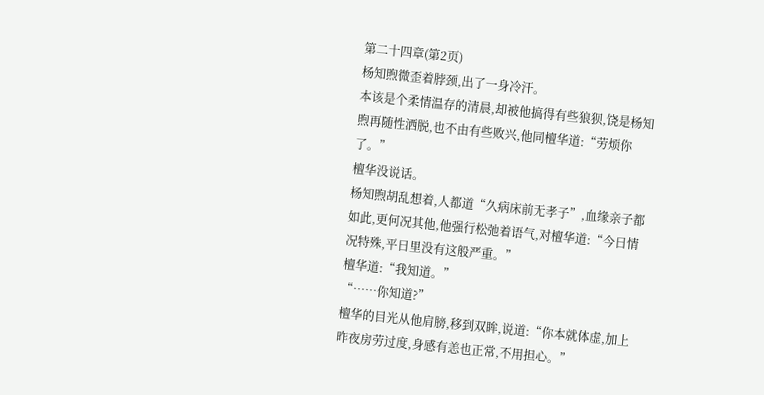第二十四章(第2页)
杨知煦微歪着脖颈,出了一身冷汗。
本该是个柔情温存的清晨,却被他搞得有些狼狈,饶是杨知煦再随性洒脱,也不由有些败兴,他同檀华道:“劳烦你了。”
檀华没说话。
杨知煦胡乱想着,人都道“久病床前无孝子”,血缘亲子都如此,更何况其他,他强行松弛着语气,对檀华道:“今日情况特殊,平日里没有这般严重。”
檀华道:“我知道。”
“……你知道?”
檀华的目光从他肩膀,移到双眸,说道:“你本就体虚,加上昨夜房劳过度,身感有恙也正常,不用担心。”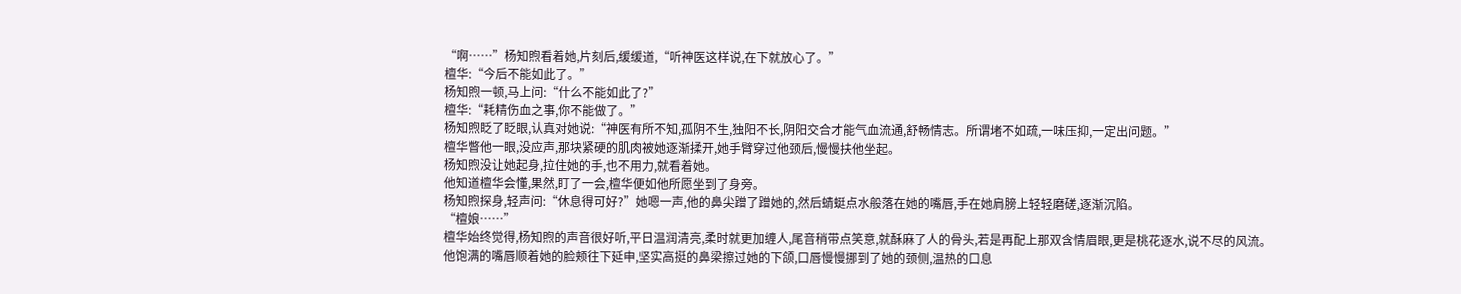“啊……”杨知煦看着她,片刻后,缓缓道,“听神医这样说,在下就放心了。”
檀华:“今后不能如此了。”
杨知煦一顿,马上问:“什么不能如此了?”
檀华:“耗精伤血之事,你不能做了。”
杨知煦眨了眨眼,认真对她说:“神医有所不知,孤阴不生,独阳不长,阴阳交合才能气血流通,舒畅情志。所谓堵不如疏,一味压抑,一定出问题。”
檀华瞥他一眼,没应声,那块紧硬的肌肉被她逐渐揉开,她手臂穿过他颈后,慢慢扶他坐起。
杨知煦没让她起身,拉住她的手,也不用力,就看着她。
他知道檀华会懂,果然,盯了一会,檀华便如他所愿坐到了身旁。
杨知煦探身,轻声问:“休息得可好?”她嗯一声,他的鼻尖蹭了蹭她的,然后蜻蜓点水般落在她的嘴唇,手在她肩膀上轻轻磨磋,逐渐沉陷。
“檀娘……”
檀华始终觉得,杨知煦的声音很好听,平日温润清亮,柔时就更加缠人,尾音稍带点笑意,就酥麻了人的骨头,若是再配上那双含情眉眼,更是桃花逐水,说不尽的风流。
他饱满的嘴唇顺着她的脸颊往下延申,坚实高挺的鼻梁擦过她的下颌,口唇慢慢挪到了她的颈侧,温热的口息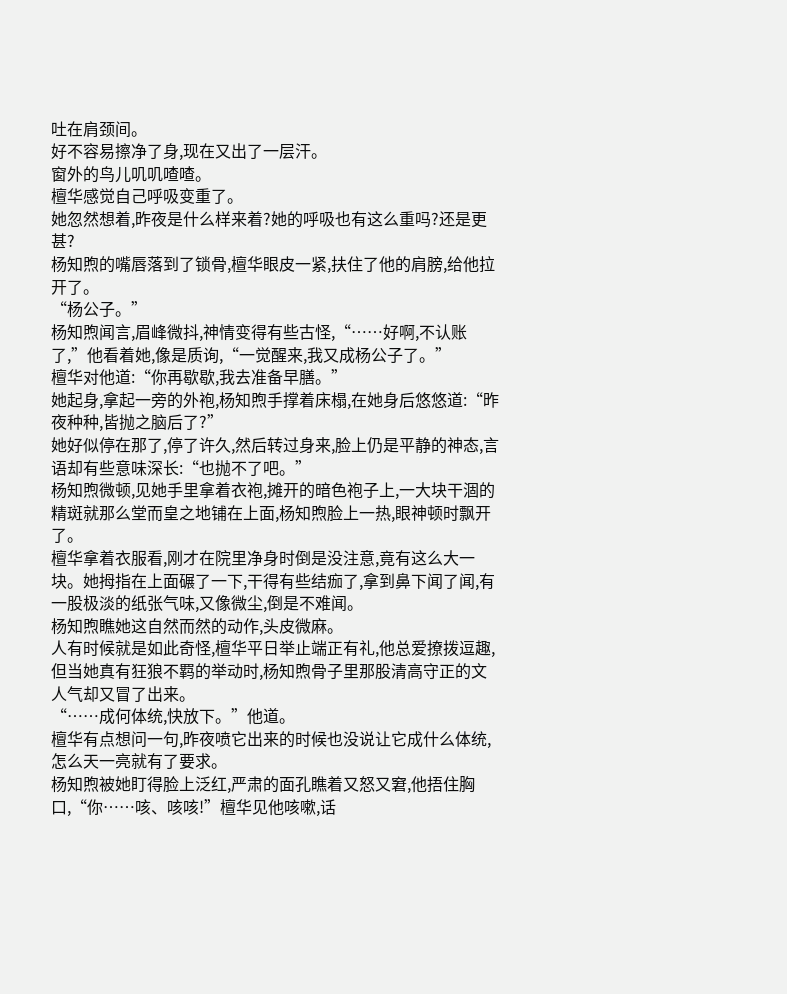吐在肩颈间。
好不容易擦净了身,现在又出了一层汗。
窗外的鸟儿叽叽喳喳。
檀华感觉自己呼吸变重了。
她忽然想着,昨夜是什么样来着?她的呼吸也有这么重吗?还是更甚?
杨知煦的嘴唇落到了锁骨,檀华眼皮一紧,扶住了他的肩膀,给他拉开了。
“杨公子。”
杨知煦闻言,眉峰微抖,神情变得有些古怪,“……好啊,不认账了,”他看着她,像是质询,“一觉醒来,我又成杨公子了。”
檀华对他道:“你再歇歇,我去准备早膳。”
她起身,拿起一旁的外袍,杨知煦手撑着床榻,在她身后悠悠道:“昨夜种种,皆抛之脑后了?”
她好似停在那了,停了许久,然后转过身来,脸上仍是平静的神态,言语却有些意味深长:“也抛不了吧。”
杨知煦微顿,见她手里拿着衣袍,摊开的暗色袍子上,一大块干涸的精斑就那么堂而皇之地铺在上面,杨知煦脸上一热,眼神顿时飘开了。
檀华拿着衣服看,刚才在院里净身时倒是没注意,竟有这么大一块。她拇指在上面碾了一下,干得有些结痂了,拿到鼻下闻了闻,有一股极淡的纸张气味,又像微尘,倒是不难闻。
杨知煦瞧她这自然而然的动作,头皮微麻。
人有时候就是如此奇怪,檀华平日举止端正有礼,他总爱撩拨逗趣,但当她真有狂狼不羁的举动时,杨知煦骨子里那股清高守正的文人气却又冒了出来。
“……成何体统,快放下。”他道。
檀华有点想问一句,昨夜喷它出来的时候也没说让它成什么体统,怎么天一亮就有了要求。
杨知煦被她盯得脸上泛红,严肃的面孔瞧着又怒又窘,他捂住胸口,“你……咳、咳咳!”檀华见他咳嗽,话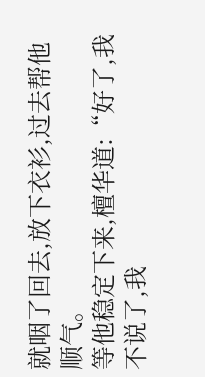就咽了回去,放下衣衫,过去帮他顺气。
等他稳定下来,檀华道:“好了,我不说了,我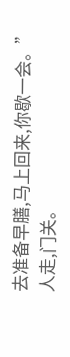去准备早膳,马上回来,你歇一会。”
人走,门关。